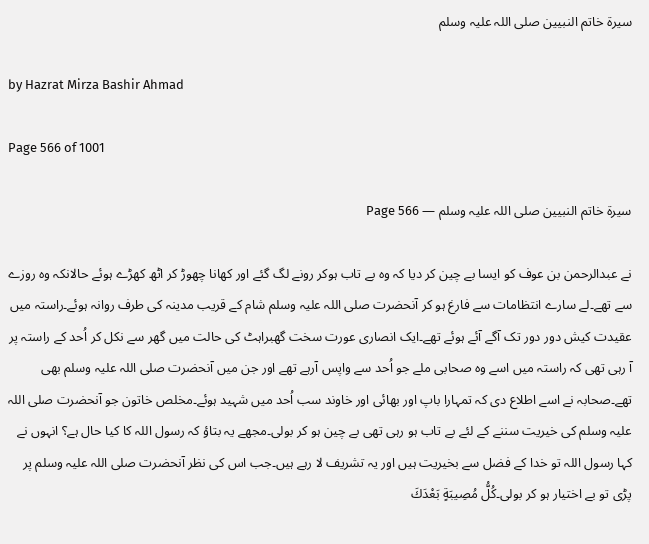سیرۃ خاتم النبیین صلی اللہ علیہ وسلم

by Hazrat Mirza Bashir Ahmad

Page 566 of 1001

سیرۃ خاتم النبیین صلی اللہ علیہ وسلم — Page 566

نے عبدالرحمن بن عوف کو ایسا بے چین کر دیا کہ وہ بے تاب ہوکر رونے لگ گئے اور کھانا چھوڑ کر اٹھ کھڑے ہوئے حالانکہ وہ روزے سے تھے۔لے سارے انتظامات سے فارغ ہو کر آنحضرت صلی اللہ علیہ وسلم شام کے قریب مدینہ کی طرف روانہ ہوئے۔راستہ میں عقیدت کیش دور دور تک آگے آئے ہوئے تھے۔ایک انصاری عورت سخت گھبراہٹ کی حالت میں گھر سے نکل کر اُحد کے راستہ پر آ رہی تھی کہ راستہ میں اسے وہ صحابی ملے جو اُحد سے واپس آرہے تھے اور جن میں آنحضرت صلی اللہ علیہ وسلم بھی تھے۔صحابہ نے اسے اطلاع دی کہ تمہارا باپ اور بھائی اور خاوند سب اُحد میں شہید ہوئے۔مخلص خاتون جو آنحضرت صلی اللہ علیہ وسلم کی خیریت سننے کے لئے بے تاب ہو رہی تھی بے چین ہو کر بولی۔مجھے یہ بتاؤ کہ رسول اللہ کا کیا حال ہے؟ انہوں نے کہا رسول اللہ تو خدا کے فضل سے بخیریت ہیں اور یہ تشریف لا رہے ہیں۔جب اس کی نظر آنحضرت صلی اللہ علیہ وسلم پر پڑی تو بے اختیار ہو کر بولی۔كُلُّ مُصِيبَةٍ بَعْدَكَ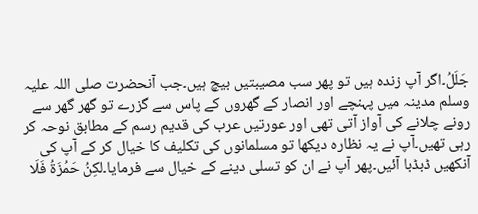جَلَلُ۔اگر آپ زندہ ہیں تو پھر سب مصیبتیں بیچ ہیں۔جب آنحضرت صلی اللہ علیہ وسلم مدینہ میں پہنچے اور انصار کے گھروں کے پاس سے گزرے تو گھر گھر سے رونے چلانے کی آواز آتی تھی اور عورتیں عرب کی قدیم رسم کے مطابق نوحہ کر رہی تھیں۔آپ نے یہ نظارہ دیکھا تو مسلمانوں کی تکلیف کا خیال کر کے آپ کی آنکھیں ڈبڈبا آئیں۔پھر آپ نے ان کو تسلی دینے کے خیال سے فرمایا۔لكِنُ حَمُزَةُ فَلَا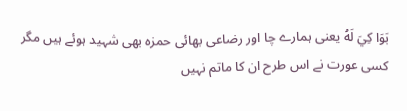بَوَا كِيَ لَهُ یعنی ہمارے چا اور رضاعی بھائی حمزہ بھی شہید ہوئے ہیں مگر کسی عورت نے اس طرح ان کا ماتم نہیں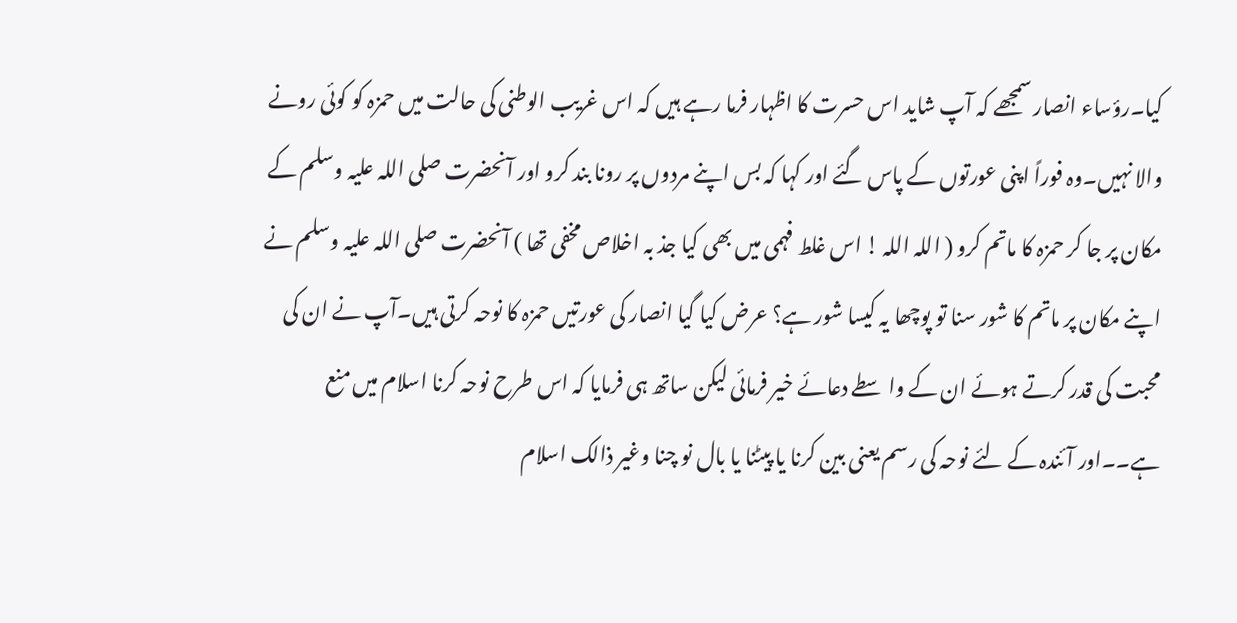کیا۔رؤساء انصار سمجھے کہ آپ شاید اس حسرت کا اظہار فرما رہے ہیں کہ اس غریب الوطنی کی حالت میں حمزہ کو کوئی رونے والا نہیں۔وہ فوراً اپنی عورتوں کے پاس گئے اور کہا کہ بس اپنے مردوں پر رونا بند کرو اور آنحضرت صلی اللہ علیہ وسلم کے مکان پر جا کر حمزہ کا ماتم کرو ( اللہ اللہ ! اس غلط فہمی میں بھی کیا جذ بہ اخلاص مخفی تھا ) آنحضرت صلی اللہ علیہ وسلم نے اپنے مکان پر ماتم کا شور سنا تو پوچھا یہ کیسا شور ہے؟ عرض کیا گیا انصار کی عورتیں حمزہ کا نوحہ کرتی ہیں۔آپ نے ان کی محبت کی قدر کرتے ہوئے ان کے واسطے دعائے خیر فرمائی لیکن ساتھ ہی فرمایا کہ اس طرح نوحہ کرنا اسلام میں منع ہے۔۔اور آئندہ کے لئے نوحہ کی رسم یعنی بین کرنا یا پیٹنا یا بال نو چنا وغیر ذالک اسلام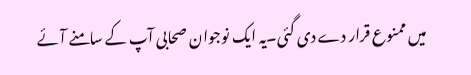میں ممنوع قرار دے دی گئی۔یہ ایک نوجوان صحابی آپ کے سامنے آئے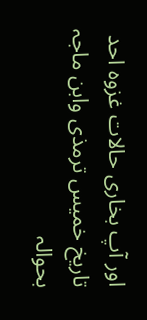اور آپ بخاری حالات غزوہ احد تاریخ خمیس ترمذی وابن ماجہ بحوالہ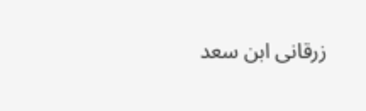زرقانی ابن سعد